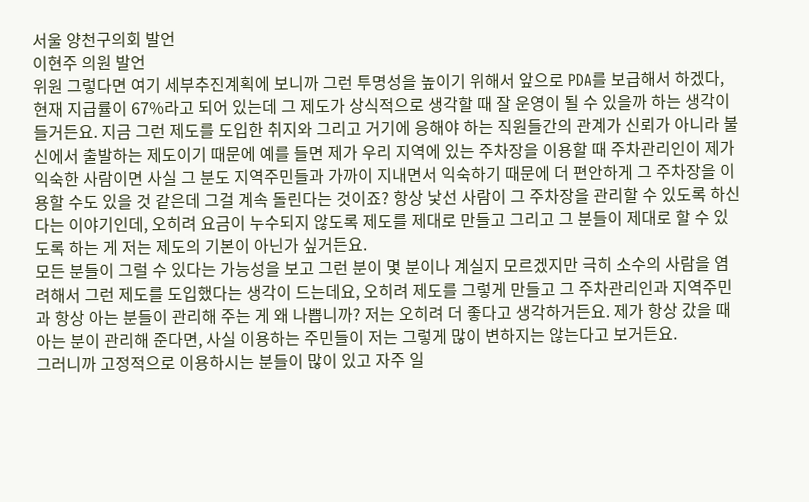서울 양천구의회 발언
이현주 의원 발언
위원 그렇다면 여기 세부추진계획에 보니까 그런 투명성을 높이기 위해서 앞으로 PDA를 보급해서 하겠다, 현재 지급률이 67%라고 되어 있는데 그 제도가 상식적으로 생각할 때 잘 운영이 될 수 있을까 하는 생각이 들거든요. 지금 그런 제도를 도입한 취지와 그리고 거기에 응해야 하는 직원들간의 관계가 신뢰가 아니라 불신에서 출발하는 제도이기 때문에 예를 들면 제가 우리 지역에 있는 주차장을 이용할 때 주차관리인이 제가 익숙한 사람이면 사실 그 분도 지역주민들과 가까이 지내면서 익숙하기 때문에 더 편안하게 그 주차장을 이용할 수도 있을 것 같은데 그걸 계속 돌린다는 것이죠? 항상 낯선 사람이 그 주차장을 관리할 수 있도록 하신다는 이야기인데, 오히려 요금이 누수되지 않도록 제도를 제대로 만들고 그리고 그 분들이 제대로 할 수 있도록 하는 게 저는 제도의 기본이 아닌가 싶거든요.
모든 분들이 그럴 수 있다는 가능성을 보고 그런 분이 몇 분이나 계실지 모르겠지만 극히 소수의 사람을 염려해서 그런 제도를 도입했다는 생각이 드는데요, 오히려 제도를 그렇게 만들고 그 주차관리인과 지역주민과 항상 아는 분들이 관리해 주는 게 왜 나쁩니까? 저는 오히려 더 좋다고 생각하거든요. 제가 항상 갔을 때 아는 분이 관리해 준다면, 사실 이용하는 주민들이 저는 그렇게 많이 변하지는 않는다고 보거든요.
그러니까 고정적으로 이용하시는 분들이 많이 있고 자주 일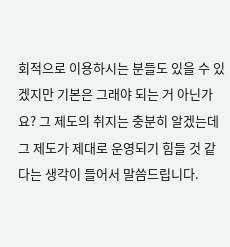회적으로 이용하시는 분들도 있을 수 있겠지만 기본은 그래야 되는 거 아닌가요? 그 제도의 취지는 충분히 알겠는데 그 제도가 제대로 운영되기 힘들 것 같다는 생각이 들어서 말씀드립니다.